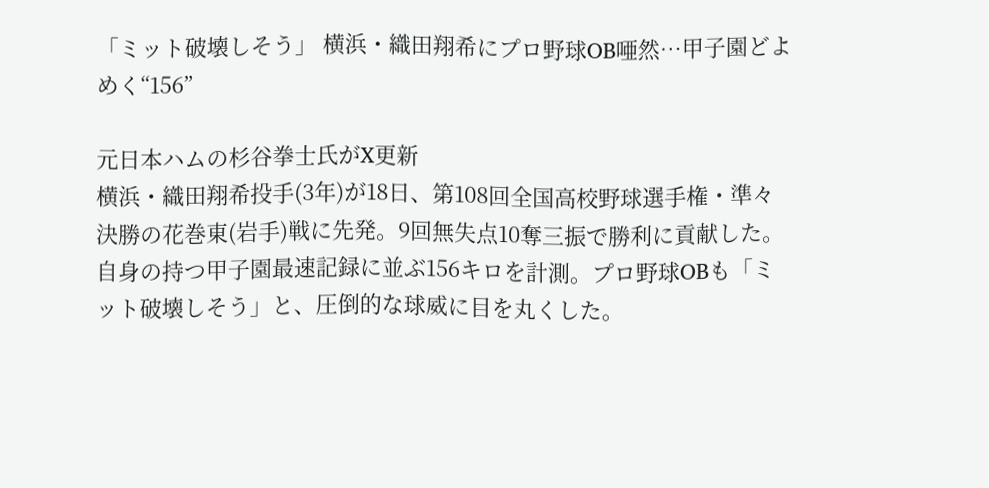「ミット破壊しそう」 横浜・織田翔希にプロ野球OB唖然…甲子園どよめく“156”

元日本ハムの杉谷拳士氏がX更新
横浜・織田翔希投手(3年)が18日、第108回全国高校野球選手権・準々決勝の花巻東(岩手)戦に先発。9回無失点10奪三振で勝利に貢献した。自身の持つ甲子園最速記録に並ぶ156キロを計測。プロ野球OBも「ミット破壊しそう」と、圧倒的な球威に目を丸くした。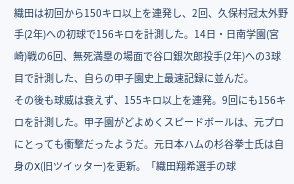織田は初回から150キロ以上を連発し、2回、久保村冠太外野手(2年)への初球で156キロを計測した。14日・日南学園(宮崎)戦の6回、無死満塁の場面で谷口銀次郎投手(2年)への3球目で計測した、自らの甲子園史上最速記録に並んだ。
その後も球威は衰えず、155キロ以上を連発。9回にも156キロを計測した。甲子園がどよめくスピードボールは、元プロにとっても衝撃だったようだ。元日本ハムの杉谷拳士氏は自身のX(旧ツイッター)を更新。「織田翔希選手の球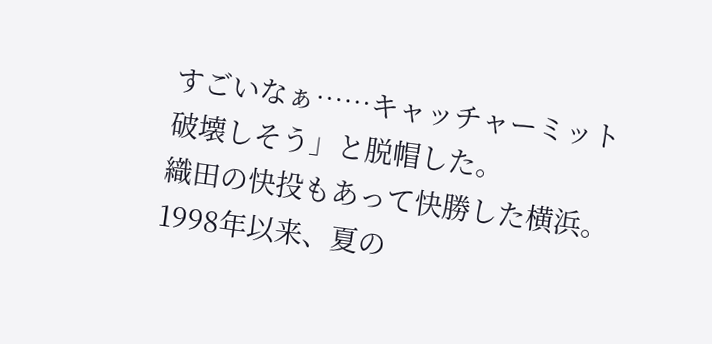すごいなぁ……キャッチャーミット破壊しそう」と脱帽した。
織田の快投もあって快勝した横浜。1998年以来、夏の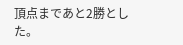頂点まであと2勝とした。